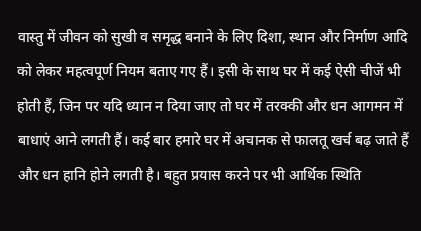वास्तु में जीवन को सुखी व समृद्ध बनाने के लिए दिशा, स्थान और निर्माण आदि को लेकर महत्वपूर्ण नियम बताए गए हैं। इसी के साथ घर में कई ऐसी चीजें भी होती हैं, जिन पर यदि ध्यान न दिया जाए तो घर में तरक्की और धन आगमन में बाधाएं आने लगती हैं। कई बार हमारे घर में अचानक से फालतू खर्च बढ़ जाते हैं और धन हानि होने लगती है। बहुत प्रयास करने पर भी आर्थिक स्थिति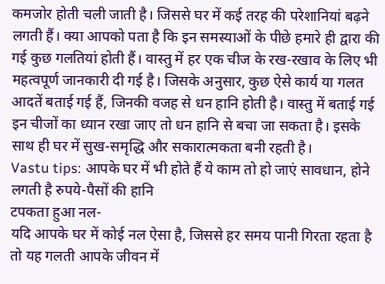कमजोर होती चली जाती है। जिससे घर में कई तरह की परेशानियां बढ़ने लगती हैं। क्या आपको पता है कि इन समस्याओं के पीछे हमारे ही द्वारा की गई कुछ गलतियां होती हैं। वास्तु में हर एक चीज के रख-रखाव के लिए भी महत्वपूर्ण जानकारी दी गई है। जिसके अनुसार, कुछ ऐसे कार्य या गलत आदतें बताई गई हैं, जिनकी वजह से धन हानि होती है। वास्तु में बताई गई इन चीजों का ध्यान रखा जाए तो धन हानि से बचा जा सकता है। इसके साथ ही घर में सुख-समृद्धि और सकारात्मकता बनी रहती है।
Vastu tips: आपके घर में भी होते हैं ये काम तो हो जाएं सावधान, होने लगती है रुपये-पैसों की हानि
टपकता हुआ नल-
यदि आपके घर में कोई नल ऐसा है, जिससे हर समय पानी गिरता रहता है तो यह गलती आपके जीवन में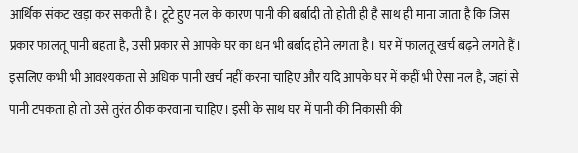आर्थिक संकट खड़ा कर सकती है। टूटे हुए नल के कारण पानी की बर्बादी तो होती ही है साथ ही माना जाता है कि जिस प्रकार फालतू पानी बहता है, उसी प्रकार से आपके घर का धन भी बर्बाद होने लगता है। घर में फालतू खर्च बढ़ने लगते हैं। इसलिए कभी भी आवश्यकता से अधिक पानी खर्च नहीं करना चाहिए और यदि आपके घर में कहीं भी ऐसा नल है, जहां से पानी टपकता हो तो उसे तुरंत ठीक करवाना चाहिए। इसी के साथ घर में पानी की निकासी की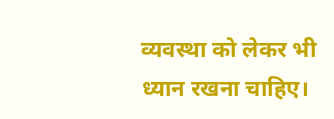व्यवस्था को लेकर भी ध्यान रखना चाहिए।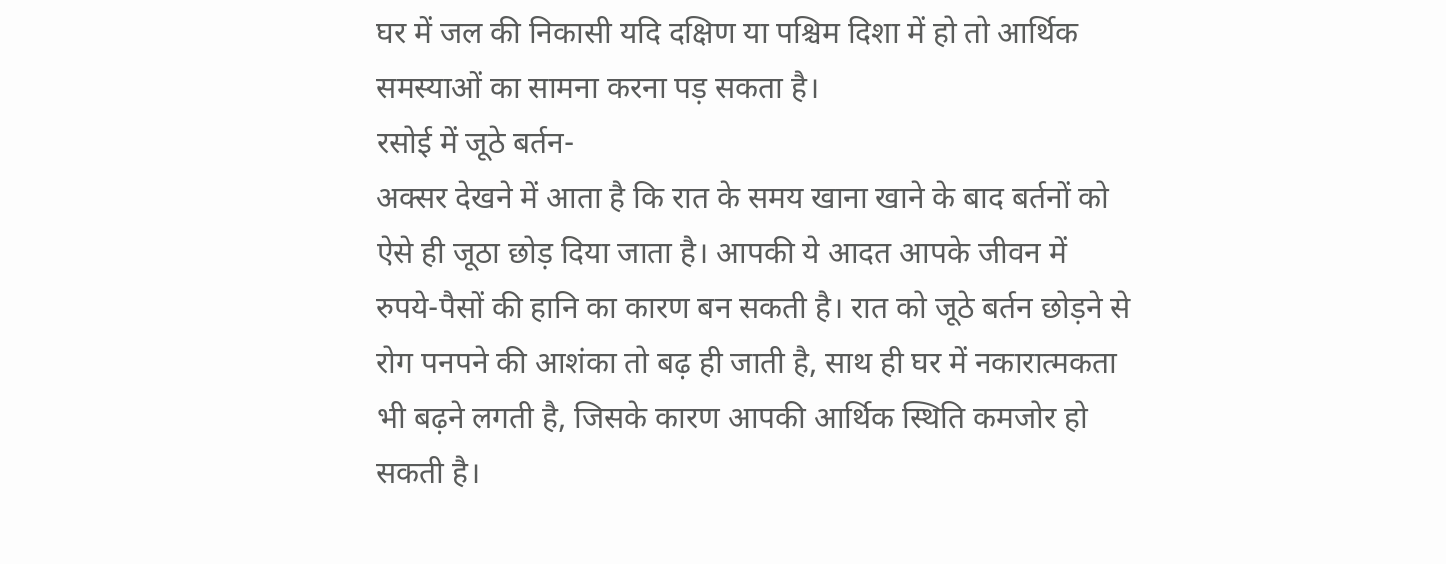घर में जल की निकासी यदि दक्षिण या पश्चिम दिशा में हो तो आर्थिक समस्याओं का सामना करना पड़ सकता है।
रसोई में जूठे बर्तन-
अक्सर देखने में आता है कि रात के समय खाना खाने के बाद बर्तनों को ऐसे ही जूठा छोड़ दिया जाता है। आपकी ये आदत आपके जीवन में रुपये-पैसों की हानि का कारण बन सकती है। रात को जूठे बर्तन छोड़ने से रोग पनपने की आशंका तो बढ़ ही जाती है, साथ ही घर में नकारात्मकता भी बढ़ने लगती है, जिसके कारण आपकी आर्थिक स्थिति कमजोर हो सकती है।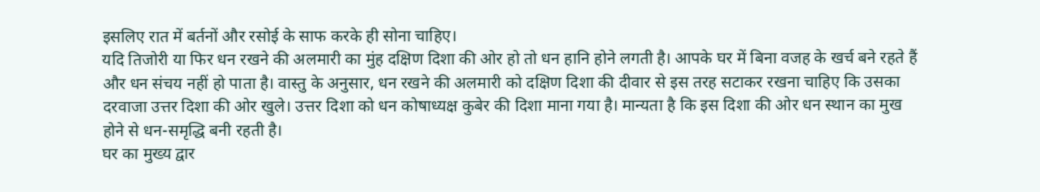इसलिए रात में बर्तनों और रसोई के साफ करके ही सोना चाहिए।
यदि तिजोरी या फिर धन रखने की अलमारी का मुंह दक्षिण दिशा की ओर हो तो धन हानि होने लगती है। आपके घर में बिना वजह के खर्च बने रहते हैं और धन संचय नहीं हो पाता है। वास्तु के अनुसार, धन रखने की अलमारी को दक्षिण दिशा की दीवार से इस तरह सटाकर रखना चाहिए कि उसका दरवाजा उत्तर दिशा की ओर खुले। उत्तर दिशा को धन कोषाध्यक्ष कुबेर की दिशा माना गया है। मान्यता है कि इस दिशा की ओर धन स्थान का मुख होने से धन-समृद्धि बनी रहती है।
घर का मुख्य द्वार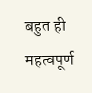बहुत ही महत्वपूर्ण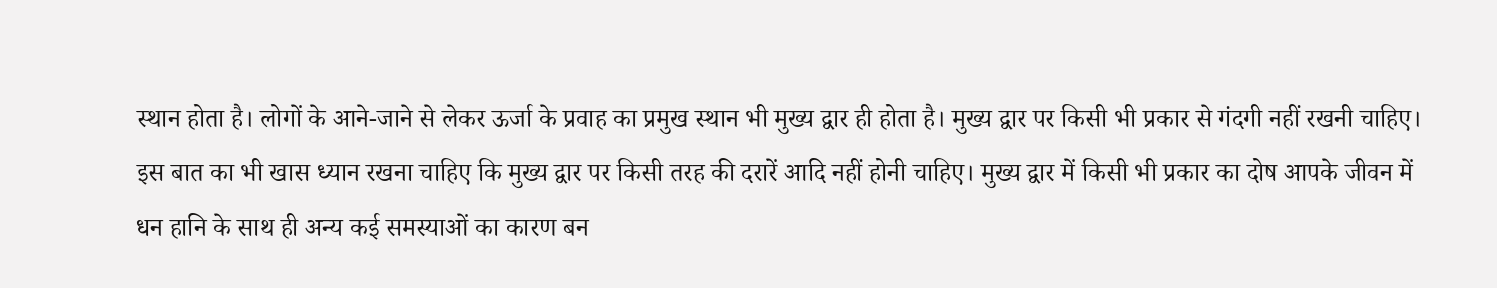स्थान होता है। लोगों के आने-जाने से लेकर ऊर्जा के प्रवाह का प्रमुख स्थान भी मुख्य द्वार ही होता है। मुख्य द्वार पर किसी भी प्रकार से गंदगी नहीं रखनी चाहिए। इस बात का भी खास ध्यान रखना चाहिए कि मुख्य द्वार पर किसी तरह की दरारें आदि नहीं होनी चाहिए। मुख्य द्वार में किसी भी प्रकार का दोष आपके जीवन में धन हानि के साथ ही अन्य कई समस्याओं का कारण बन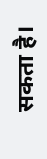सकता है।